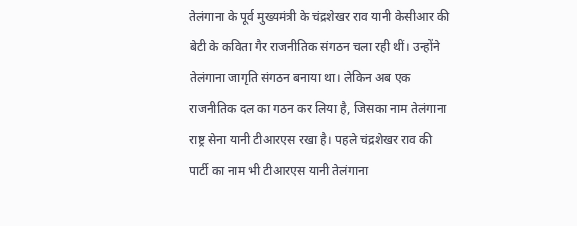तेलंगाना के पूर्व मुख्यमंत्री के चंद्रशेखर राव यानी केसीआर की बेटी के कविता गैर राजनीतिक संगठन चला रही थीं। उन्होंने तेलंगाना जागृति संगठन बनाया था। लेकिन अब एक राजनीतिक दल का गठन कर लिया है, जिसका नाम तेलंगाना राष्ट्र सेना यानी टीआरएस रखा है। पहले चंद्रशेखर राव की पार्टी का नाम भी टीआरएस यानी तेलंगाना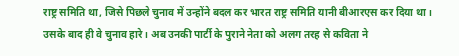राष्ट्र समिति था, जिसे पिछले चुनाव में उन्होंने बदल कर भारत राष्ट्र समिति यानी बीआरएस कर दिया था। उसके बाद ही वे चुनाव हारे। अब उनकी पार्टी के पुराने नेता को अलग तरह से कविता ने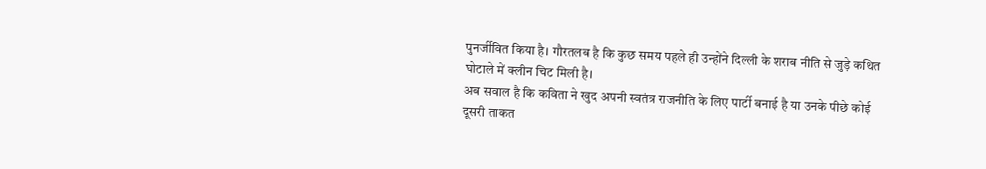पुनर्जीवित किया है। गौरतलब है कि कुछ समय पहले ही उन्होंने दिल्ली के शराब नीति से जुड़े कथित घोटाले में क्लीन चिट मिली है।
अब सवाल है कि कविता ने खुद अपनी स्वतंत्र राजनीति के लिए पार्टी बनाई है या उनके पीछे कोई दूसरी ताकत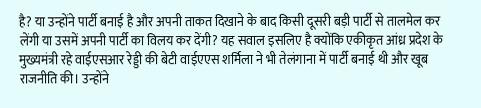है? या उन्होंने पार्टी बनाई है और अपनी ताकत दिखाने के बाद किसी दूसरी बड़ी पार्टी से तालमेल कर लेंगी या उसमें अपनी पार्टी का विलय कर देंगी? यह सवाल इसलिए है क्योंकि एकीकृत आंध्र प्रदेश के मुख्यमंत्री रहे वाईएसआर रेड्डी की बेटी वाईएएस शर्मिला ने भी तेलंगाना में पार्टी बनाई थी और खूब राजनीति की। उन्होंने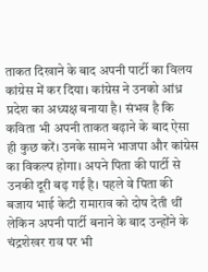ताकत दिखाने के बाद अपनी पार्टी का विलय कांग्रेस में कर दिया। कांग्रेस ने उनको आंध्र प्रदेश का अध्यक्ष बनाया है। संभव है कि कविता भी अपनी ताकत बढ़ाने के बाद ऐसा ही कुछ करें। उनके सामने भाजपा और कांग्रेस का विकल्प होगा। अपने पिता की पार्टी से उनकी दूरी बढ़ गई है। पहले वे पिता की बजाय भाई केटी रामाराव को दोष देती थीं लेकिन अपनी पार्टी बनाने के बाद उन्होंने के चंद्रशेखर राव पर भी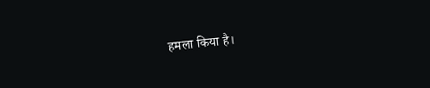हमला किया है।